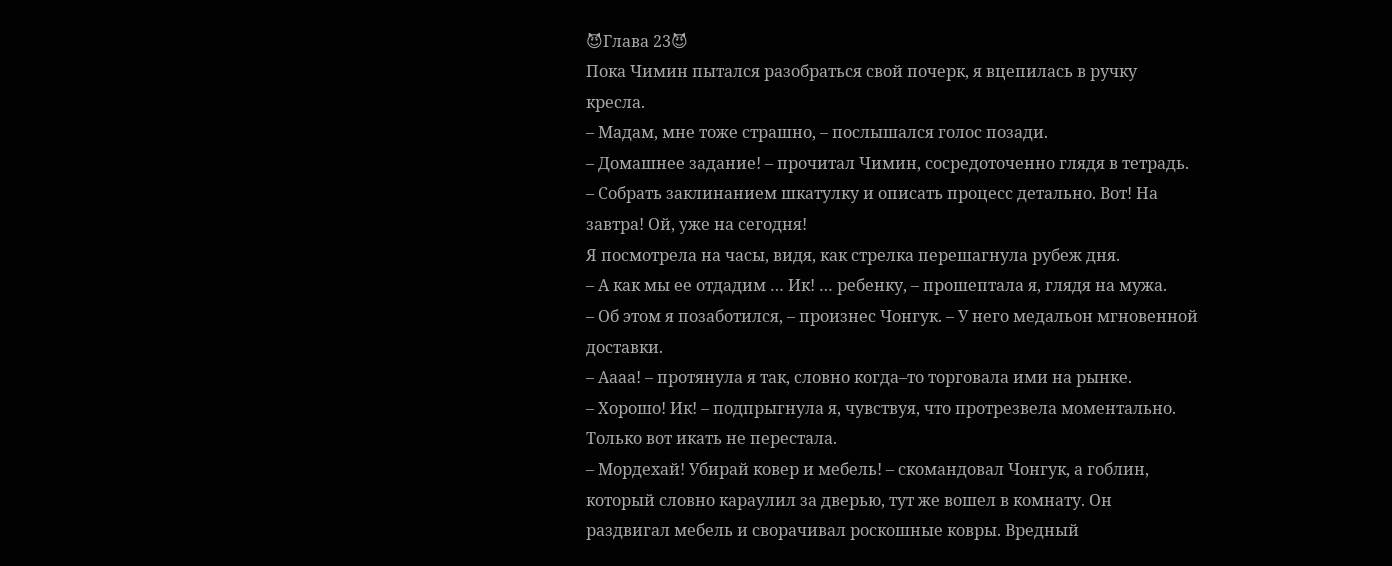😈Глава 23😈
Пока Чимин пытался разобраться свой почерк, я вцепилась в ручку кресла.
– Мадам, мне тоже страшно, – послышался голос позади.
– Домашнее задание! – прочитал Чимин, сосредоточенно глядя в тетрадь. – Собрать заклинанием шкатулку и описать процесс детально. Вот! На завтра! Ой, уже на сегодня!
Я посмотрела на часы, видя, как стрелка перешагнула рубеж дня.
– А как мы ее отдадим … Ик! … ребенку, – прошептала я, глядя на мужа.
– Об этом я позаботился, – произнес Чонгук. – У него медальон мгновенной доставки.
– Аааа! – протянула я так, словно когда–то торговала ими на рынке.
– Хорошо! Ик! – подпрыгнула я, чувствуя, что протрезвела моментально. Только вот икать не перестала.
– Мордехай! Убирай ковер и мебель! – скомандовал Чонгук, а гоблин, который словно караулил за дверью, тут же вошел в комнату. Он раздвигал мебель и сворачивал роскошные ковры. Вредный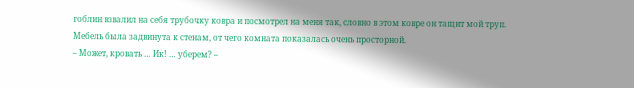гоблин взвалил на себя трубочку ковра и посмотрел на меня так, словно в этом ковре он тащит мой труп.
Мебель была задвинута к стенам, от чего комната показалась очень просторной.
– Может, кровать … Ик! … уберем? –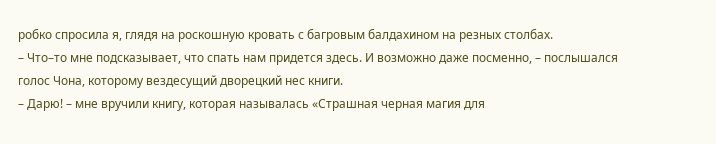робко спросила я, глядя на роскошную кровать с багровым балдахином на резных столбах.
– Что–то мне подсказывает, что спать нам придется здесь. И возможно даже посменно, – послышался голос Чона, которому вездесущий дворецкий нес книги.
– Дарю! – мне вручили книгу, которая называлась «Страшная черная магия для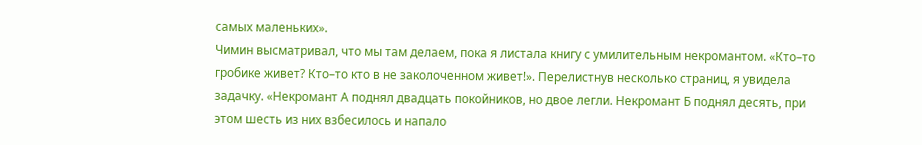самых маленьких».
Чимин высматривал, что мы там делаем, пока я листала книгу с умилительным некромантом. «Кто–то гробике живет? Кто–то кто в не заколоченном живет!». Перелистнув несколько страниц, я увидела задачку. «Некромант А поднял двадцать покойников, но двое легли. Некромант Б поднял десять, при этом шесть из них взбесилось и напало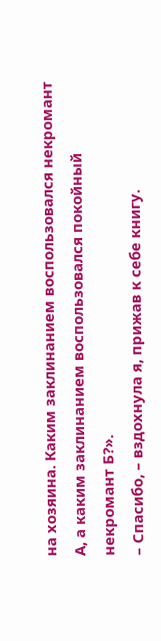на хозяина. Каким заклинанием воспользовался некромант А, а каким заклинанием воспользовался покойный некромант Б?».
– Спасибо, – вздохнула я, прижав к себе книгу.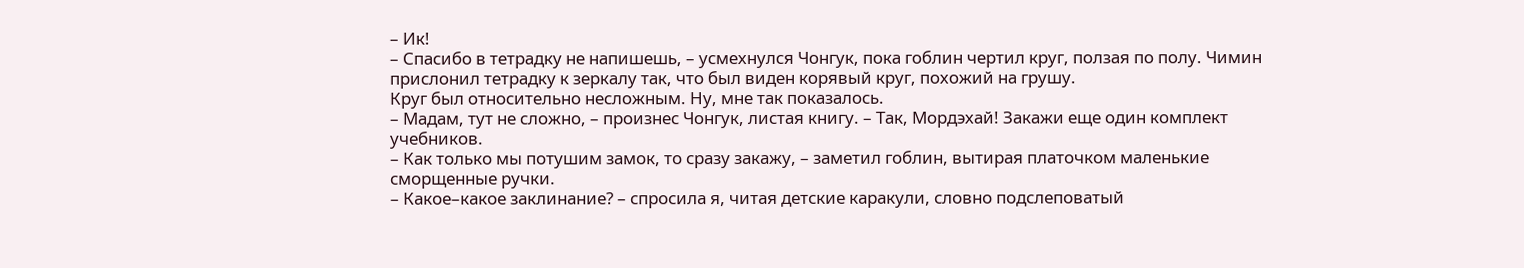– Ик!
– Спасибо в тетрадку не напишешь, – усмехнулся Чонгук, пока гоблин чертил круг, ползая по полу. Чимин прислонил тетрадку к зеркалу так, что был виден корявый круг, похожий на грушу.
Круг был относительно несложным. Ну, мне так показалось.
– Мадам, тут не сложно, – произнес Чонгук, листая книгу. – Так, Мордэхай! Закажи еще один комплект учебников.
– Как только мы потушим замок, то сразу закажу, – заметил гоблин, вытирая платочком маленькие сморщенные ручки.
– Какое–какое заклинание? – спросила я, читая детские каракули, словно подслеповатый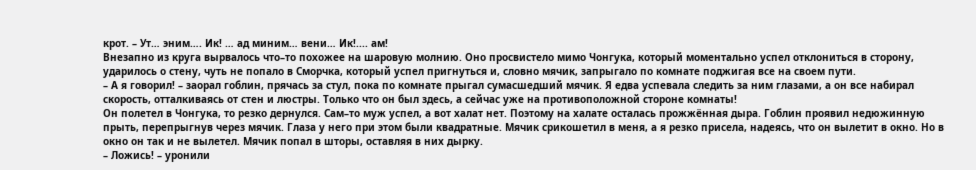крот. – Ут… эним…. Ик! … ад миним… вени… Ик!.... ам!
Внезапно из круга вырвалось что–то похожее на шаровую молнию. Оно просвистело мимо Чонгука, который моментально успел отклониться в сторону, ударилось о стену, чуть не попало в Сморчка, который успел пригнуться и, словно мячик, запрыгало по комнате поджигая все на своем пути.
– А я говорил! – заорал гоблин, прячась за стул, пока по комнате прыгал сумасшедший мячик. Я едва успевала следить за ним глазами, а он все набирал скорость, отталкиваясь от стен и люстры. Только что он был здесь, а сейчас уже на противоположной стороне комнаты!
Он полетел в Чонгука, то резко дернулся. Сам–то муж успел, а вот халат нет. Поэтому на халате осталась прожжённая дыра. Гоблин проявил недюжинную прыть, перепрыгнув через мячик. Глаза у него при этом были квадратные. Мячик срикошетил в меня, а я резко присела, надеясь, что он вылетит в окно. Но в окно он так и не вылетел. Мячик попал в шторы, оставляя в них дырку.
– Ложись! – уронили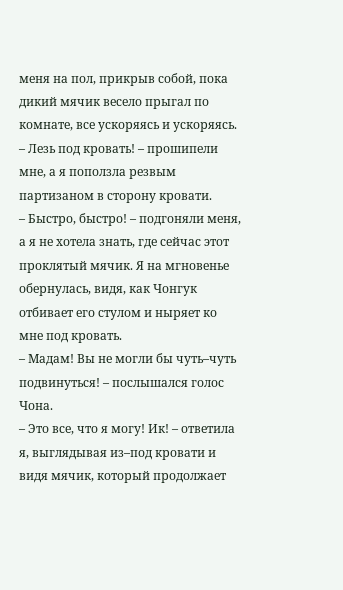меня на пол, прикрыв собой, пока дикий мячик весело прыгал по комнате, все ускоряясь и ускоряясь.
– Лезь под кровать! – прошипели мне, а я поползла резвым партизаном в сторону кровати.
– Быстро, быстро! – подгоняли меня, а я не хотела знать, где сейчас этот проклятый мячик. Я на мгновенье обернулась, видя, как Чонгук отбивает его стулом и ныряет ко мне под кровать.
– Мадам! Вы не могли бы чуть–чуть подвинуться! – послышался голос Чона.
– Это все, что я могу! Ик! – ответила я, выглядывая из–под кровати и видя мячик, который продолжает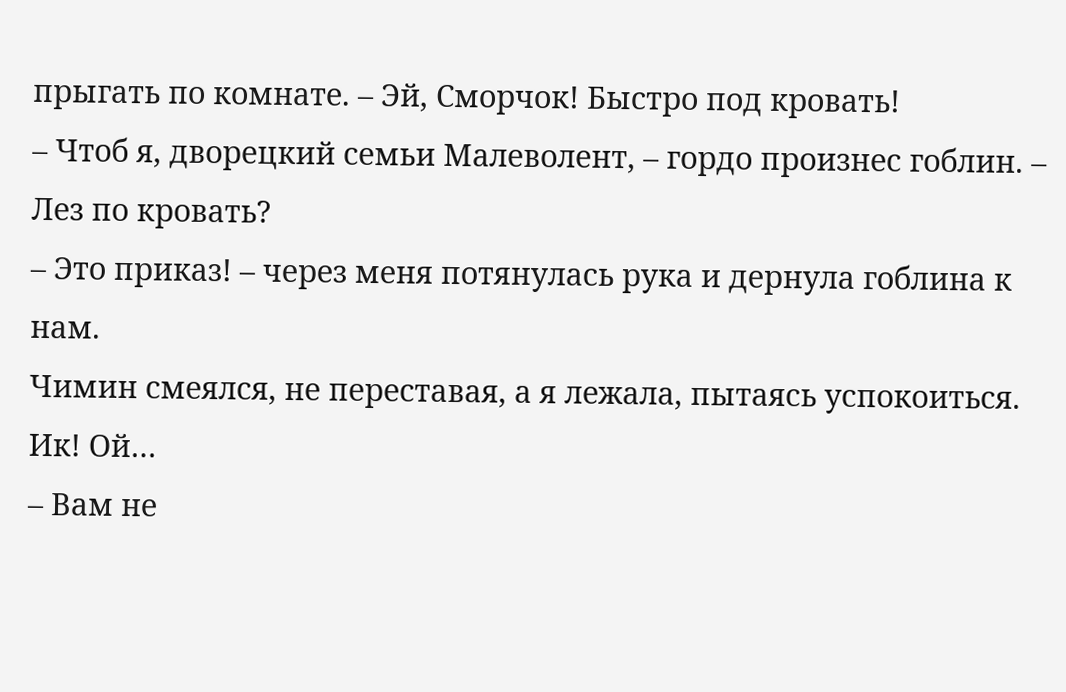прыгать по комнате. – Эй, Сморчок! Быстро под кровать!
– Чтоб я, дворецкий семьи Малеволент, – гордо произнес гоблин. – Лез по кровать?
– Это приказ! – через меня потянулась рука и дернула гоблина к нам.
Чимин смеялся, не переставая, а я лежала, пытаясь успокоиться. Ик! Ой…
– Вам не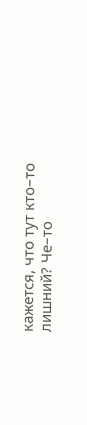кажется, что тут кто–то лишний? Че–то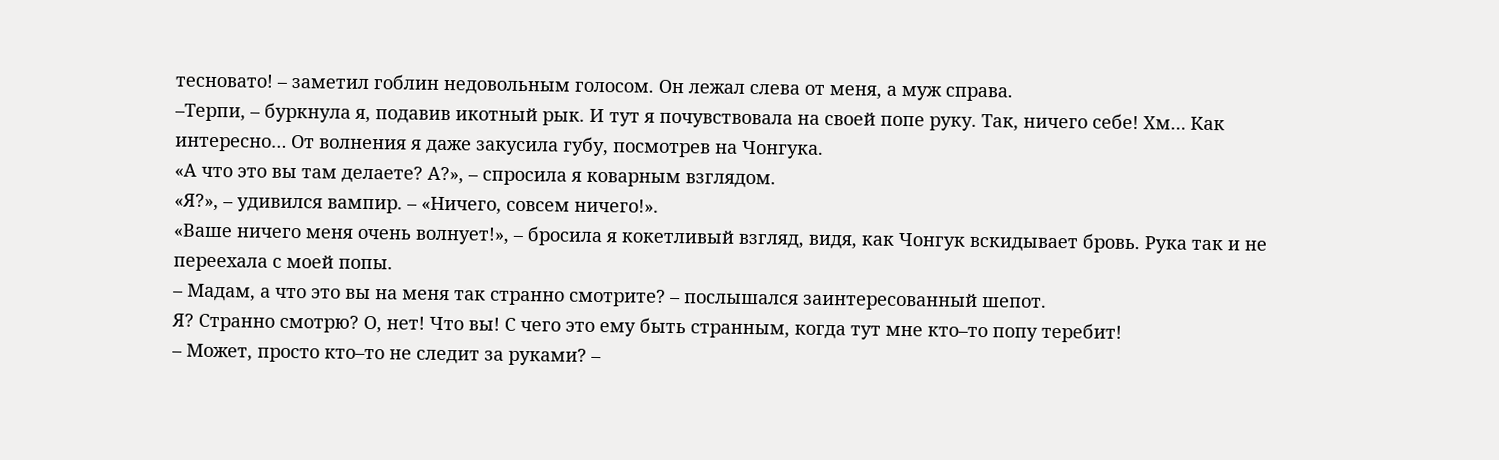тесновато! – заметил гоблин недовольным голосом. Он лежал слева от меня, а муж справа.
–Терпи, – буркнула я, подавив икотный рык. И тут я почувствовала на своей попе руку. Так, ничего себе! Хм… Как интересно… От волнения я даже закусила губу, посмотрев на Чонгука.
«А что это вы там делаете? А?», – спросила я коварным взглядом.
«Я?», – удивился вампир. – «Ничего, совсем ничего!».
«Ваше ничего меня очень волнует!», – бросила я кокетливый взгляд, видя, как Чонгук вскидывает бровь. Рука так и не переехала с моей попы.
– Мадам, а что это вы на меня так странно смотрите? – послышался заинтересованный шепот.
Я? Странно смотрю? О, нет! Что вы! С чего это ему быть странным, когда тут мне кто–то попу теребит!
– Может, просто кто–то не следит за руками? –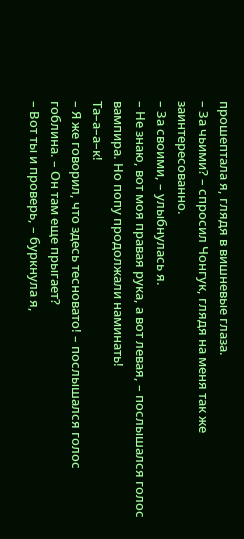прошептала я, глядя в вишневые глаза.
– За чьими? – спросил Чонгук, глядя на меня так же заинтересованно.
– За своими, – улыбнулась я.
– Не знаю, вот моя правая рука, а вот левая, – послышался голос вампира. Но попу продолжали наминать!
Та–а–а–к!
– Я же говорил, что здесь тесновато! – послышался голос гоблина. – Он там еще прыгает?
– Вот ты и проверь, – буркнула я,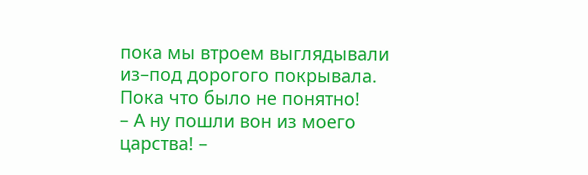пока мы втроем выглядывали из–под дорогого покрывала. Пока что было не понятно!
– А ну пошли вон из моего царства! –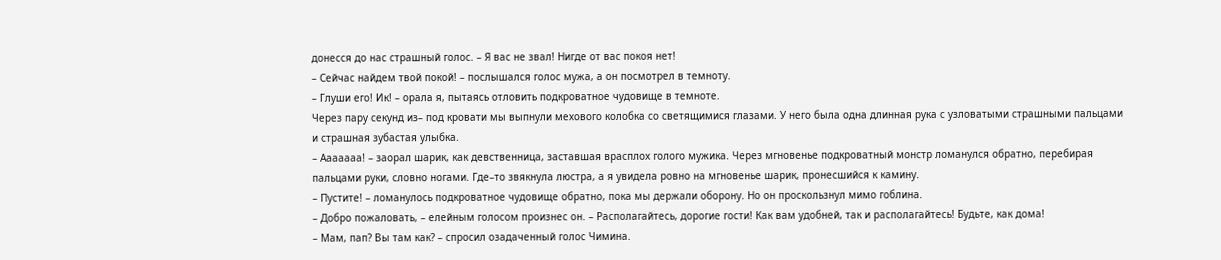донесся до нас страшный голос. – Я вас не звал! Нигде от вас покоя нет!
– Сейчас найдем твой покой! – послышался голос мужа, а он посмотрел в темноту.
– Глуши его! Ик! – орала я, пытаясь отловить подкроватное чудовище в темноте.
Через пару секунд из– под кровати мы выпнули мехового колобка со светящимися глазами. У него была одна длинная рука с узловатыми страшными пальцами и страшная зубастая улыбка.
– Ааааааа! – заорал шарик, как девственница, заставшая врасплох голого мужика. Через мгновенье подкроватный монстр ломанулся обратно, перебирая пальцами руки, словно ногами. Где–то звякнула люстра, а я увидела ровно на мгновенье шарик, пронесшийся к камину.
– Пустите! – ломанулось подкроватное чудовище обратно, пока мы держали оборону. Но он проскользнул мимо гоблина.
– Добро пожаловать, – елейным голосом произнес он. – Располагайтесь, дорогие гости! Как вам удобней, так и располагайтесь! Будьте, как дома!
– Мам, пап? Вы там как? – спросил озадаченный голос Чимина.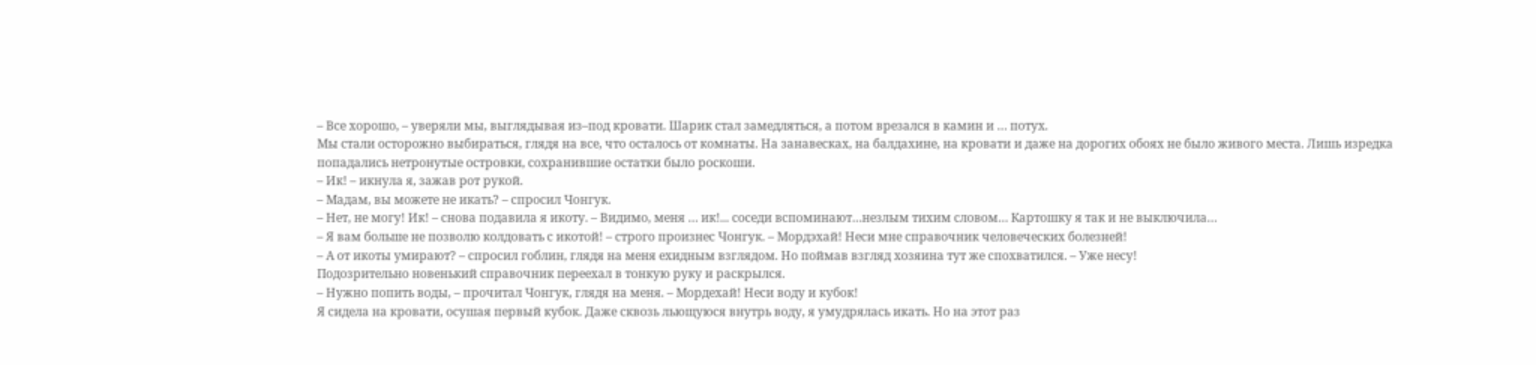– Все хорошо, – уверяли мы, выглядывая из–под кровати. Шарик стал замедляться, а потом врезался в камин и … потух.
Мы стали осторожно выбираться, глядя на все, что осталось от комнаты. На занавесках, на балдахине, на кровати и даже на дорогих обоях не было живого места. Лишь изредка попадались нетронутые островки, сохранившие остатки было роскоши.
– Ик! – икнула я, зажав рот рукой.
– Мадам, вы можете не икать? – спросил Чонгук.
– Нет, не могу! Ик! – снова подавила я икоту. – Видимо, меня … ик!... соседи вспоминают…незлым тихим словом… Картошку я так и не выключила…
– Я вам больше не позволю колдовать с икотой! – строго произнес Чонгук. – Мордэхай! Неси мне справочник человеческих болезней!
– А от икоты умирают? – спросил гоблин, глядя на меня ехидным взглядом. Но поймав взгляд хозяина тут же спохватился. – Уже несу!
Подозрительно новенький справочник переехал в тонкую руку и раскрылся.
– Нужно попить воды, – прочитал Чонгук, глядя на меня. – Мордехай! Неси воду и кубок!
Я сидела на кровати, осушая первый кубок. Даже сквозь льющуюся внутрь воду, я умудрялась икать. Но на этот раз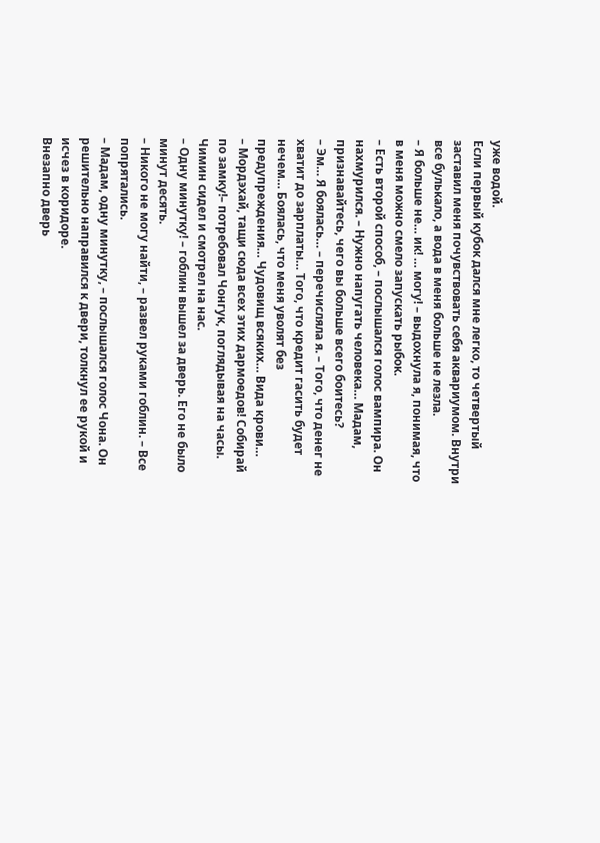уже водой.
Если первый кубок дался мне легко, то четвертый заставил меня почувствовать себя аквариумом. Внутри все булькало, а вода в меня больше не лезла.
– Я больше не… ик! … могу! – выдохнула я, понимая, что в меня можно смело запускать рыбок.
– Есть второй способ, – послышался голос вампира. Он нахмурился. – Нужно напугать человека… Мадам, признавайтесь, чего вы больше всего боитесь?
– Эм… Я боялась… – перечисляла я. – Того, что денег не хватит до зарплаты… Того, что кредит гасить будет нечем… Боялась, что меня уволят без предупреждения… Чудовищ всяких… Вида крови…
– Мордэхай, тащи сюда всех этих дармоедов! Собирай по замку!– потребовал Чонгук, поглядывая на часы. Чимин сидел и смотрел на нас.
– Одну минутку! – гоблин вышел за дверь. Его не было минут десять.
– Никого не могу найти, – развел руками гоблин. – Все попрятались.
– Мадам, одну минутку, – послышался голос Чона. Он решительно направился к двери, толкнул ее рукой и исчез в коридоре.
Внезапно дверь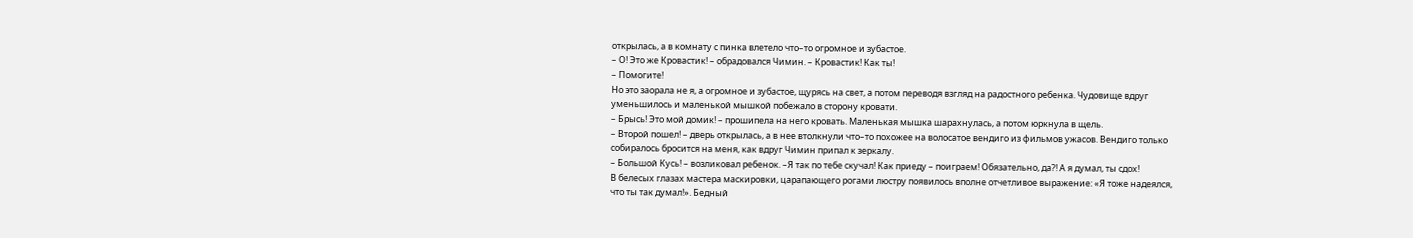открылась, а в комнату с пинка влетело что–то огромное и зубастое.
– О! Это же Кровастик! – обрадовался Чимин. – Кровастик! Как ты!
– Помогите!
Но это заорала не я, а огромное и зубастое, щурясь на свет, а потом переводя взгляд на радостного ребенка. Чудовище вдруг уменьшилось и маленькой мышкой побежало в сторону кровати.
– Брысь! Это мой домик! – прошипела на него кровать. Маленькая мышка шарахнулась, а потом юркнула в щель.
– Второй пошел! – дверь открылась, а в нее втолкнули что–то похожее на волосатое вендиго из фильмов ужасов. Вендиго только собиралось бросится на меня, как вдруг Чимин припал к зеркалу.
– Большой Кусь! – возликовал ребенок. –Я так по тебе скучал! Как приеду – поиграем! Обязательно, да?! А я думал, ты сдох!
В белесых глазах мастера маскировки, царапающего рогами люстру появилось вполне отчетливое выражение: «Я тоже надеялся, что ты так думал!». Бедный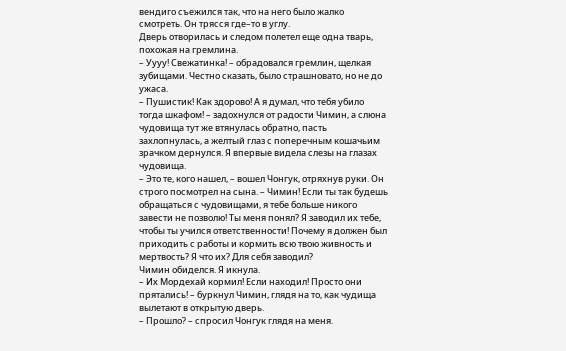вендиго съежился так, что на него было жалко смотреть. Он трясся где–то в углу.
Дверь отворилась и следом полетел еще одна тварь, похожая на гремлина.
– Уууу! Свежатинка! – обрадовался гремлин, щелкая зубищами. Честно сказать, было страшновато, но не до ужаса.
– Пушистик! Как здорово! А я думал, что тебя убило тогда шкафом! – задохнулся от радости Чимин, а слюна чудовища тут же втянулась обратно, пасть захлопнулась, а желтый глаз с поперечным кошачьим зрачком дернулся. Я впервые видела слезы на глазах чудовища.
– Это те, кого нашел, – вошел Чонгук, отряхнув руки. Он строго посмотрел на сына. – Чимин! Если ты так будешь обращаться с чудовищами, я тебе больше никого завести не позволю! Ты меня понял? Я заводил их тебе, чтобы ты учился ответственности! Почему я должен был приходить с работы и кормить всю твою живность и мертвость? Я что их? Для себя заводил?
Чимин обиделся. Я икнула.
– Их Мордехай кормил! Если находил! Просто они прятались! – буркнул Чимин, глядя на то, как чудища вылетают в открытую дверь.
– Прошло? – спросил Чонгук глядя на меня.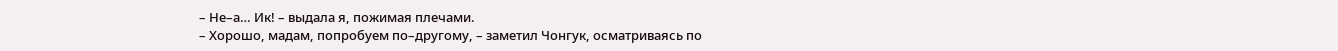– Не–а… Ик! – выдала я, пожимая плечами.
– Хорошо, мадам, попробуем по–другому, – заметил Чонгук, осматриваясь по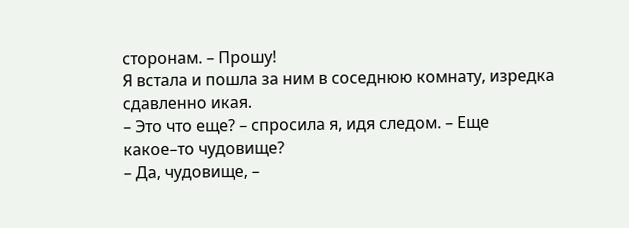сторонам. – Прошу!
Я встала и пошла за ним в соседнюю комнату, изредка сдавленно икая.
– Это что еще? – спросила я, идя следом. – Еще какое–то чудовище?
– Да, чудовище, –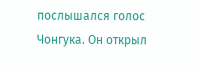послышался голос Чонгука. Он открыл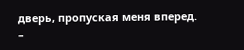дверь, пропуская меня вперед. –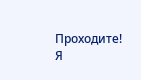Проходите!
Я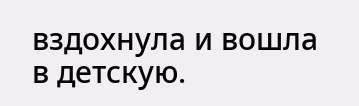вздохнула и вошла в детскую.